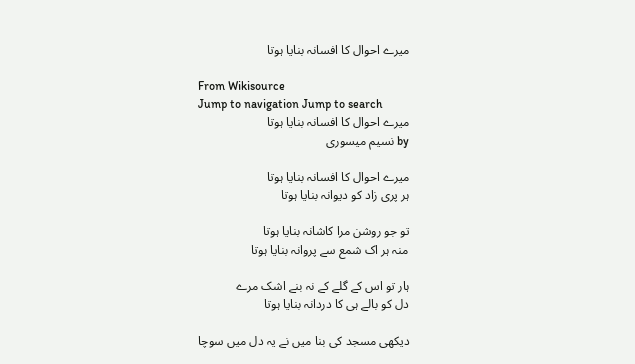میرے احوال کا افسانہ بنایا ہوتا

From Wikisource
Jump to navigation Jump to search
میرے احوال کا افسانہ بنایا ہوتا
by نسیم میسوری

میرے احوال کا افسانہ بنایا ہوتا
ہر پری زاد کو دیوانہ بنایا ہوتا

تو جو روشن مرا کاشانہ بنایا ہوتا
منہ ہر اک شمع سے پروانہ بنایا ہوتا

ہار تو اس کے گلے کے نہ بنے اشک مرے
دل کو بالے ہی کا دردانہ بنایا ہوتا

دیکھی مسجد کی بنا میں نے یہ دل میں سوچا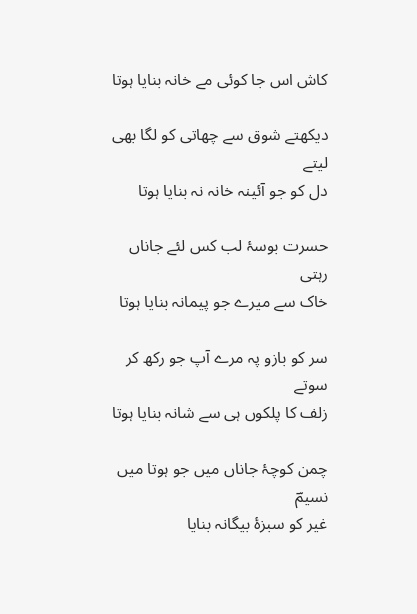کاش اس جا کوئی مے خانہ بنایا ہوتا

دیکھتے شوق سے چھاتی کو لگا بھی لیتے
دل کو جو آئینہ خانہ نہ بنایا ہوتا

حسرت بوسۂ لب کس لئے جاناں رہتی
خاک سے میرے جو پیمانہ بنایا ہوتا

سر کو بازو پہ مرے آپ جو رکھ کر سوتے
زلف کا پلکوں ہی سے شانہ بنایا ہوتا

چمن کوچۂ جاناں میں جو ہوتا میں نسیمؔ
غیر کو سبزۂ بیگانہ بنایا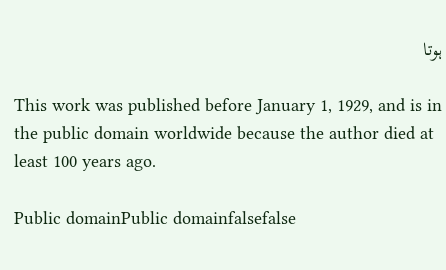ہوتا

This work was published before January 1, 1929, and is in the public domain worldwide because the author died at least 100 years ago.

Public domainPublic domainfalsefalse